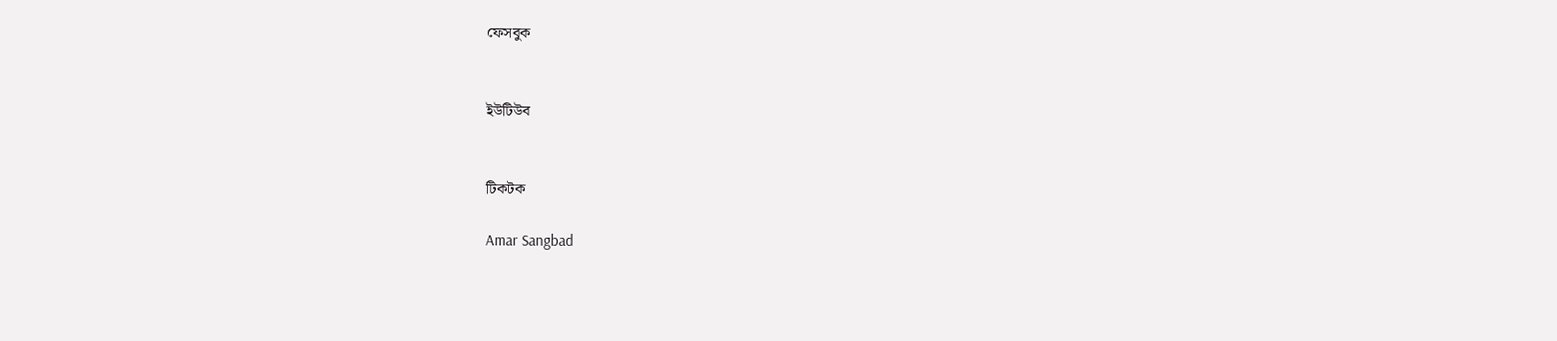ফেসবুক


ইউটিউব


টিকটক

Amar Sangbad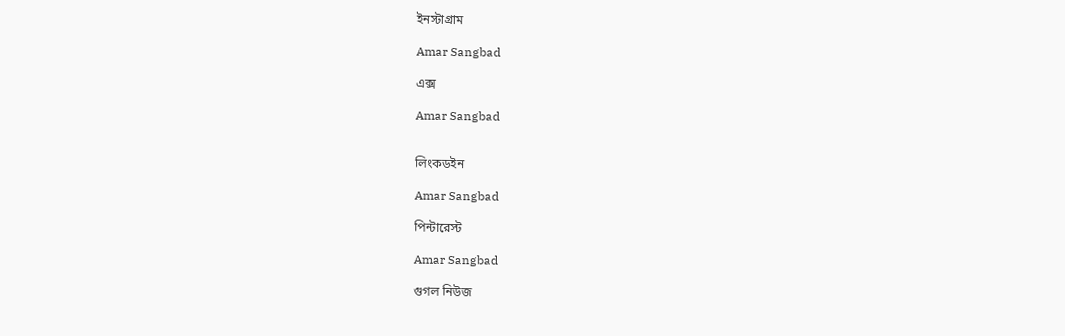ইনস্টাগ্রাম

Amar Sangbad

এক্স

Amar Sangbad


লিংকডইন

Amar Sangbad

পিন্টারেস্ট

Amar Sangbad

গুগল নিউজ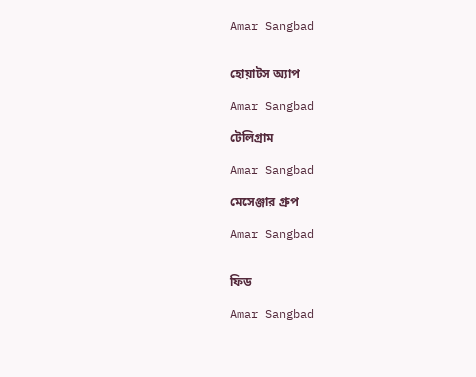Amar Sangbad


হোয়াটস অ্যাপ

Amar Sangbad

টেলিগ্রাম

Amar Sangbad

মেসেঞ্জার গ্রুপ

Amar Sangbad


ফিড

Amar Sangbad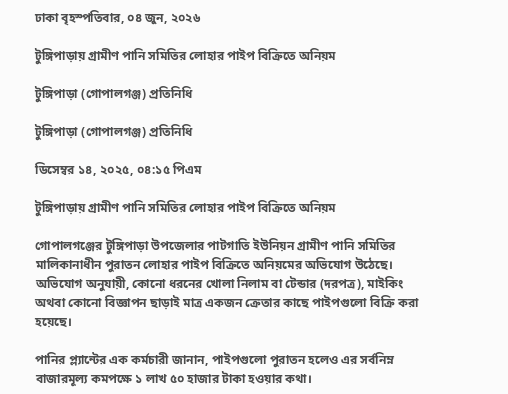ঢাকা বৃহস্পতিবার, ০৪ জুন, ২০২৬

টুঙ্গিপাড়ায় গ্রামীণ পানি সমিতির লোহার পাইপ বিক্রিতে অনিয়ম

টুঙ্গিপাড়া (গোপালগঞ্জ) প্রতিনিধি

টুঙ্গিপাড়া (গোপালগঞ্জ) প্রতিনিধি

ডিসেম্বর ১৪, ২০২৫, ০৪:১৫ পিএম

টুঙ্গিপাড়ায় গ্রামীণ পানি সমিতির লোহার পাইপ বিক্রিতে অনিয়ম

গোপালগঞ্জের টুঙ্গিপাড়া উপজেলার পাটগাতি ইউনিয়ন গ্রামীণ পানি সমিতির মালিকানাধীন পুরাতন লোহার পাইপ বিক্রিতে অনিয়মের অভিযোগ উঠেছে। অভিযোগ অনুযায়ী, কোনো ধরনের খোলা নিলাম বা টেন্ডার (দরপত্র), মাইকিং অথবা কোনো বিজ্ঞাপন ছাড়াই মাত্র একজন ক্রেতার কাছে পাইপগুলো বিক্রি করা হয়েছে।

পানির প্ল্যান্টের এক কর্মচারী জানান, পাইপগুলো পুরাতন হলেও এর সর্বনিম্ন বাজারমূল্য কমপক্ষে ১ লাখ ৫০ হাজার টাকা হওয়ার কথা।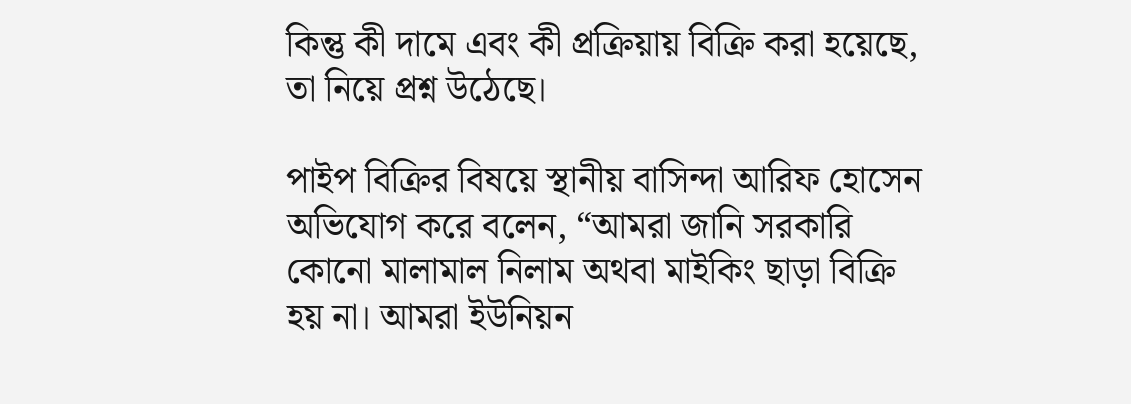কিন্তু কী দামে এবং কী প্রক্রিয়ায় বিক্রি করা হয়েছে, তা নিয়ে প্রশ্ন উঠেছে।

পাইপ বিক্রির বিষয়ে স্থানীয় বাসিন্দা আরিফ হোসেন অভিযোগ করে বলেন, “আমরা জানি সরকারি কোনো মালামাল নিলাম অথবা মাইকিং ছাড়া বিক্রি হয় না। আমরা ইউনিয়ন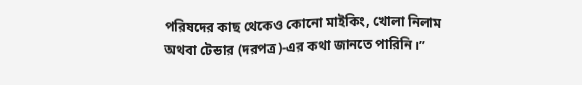পরিষদের কাছ থেকেও কোনো মাইকিং, খোলা নিলাম অথবা টেন্ডার (দরপত্র)-এর কথা জানতে পারিনি।”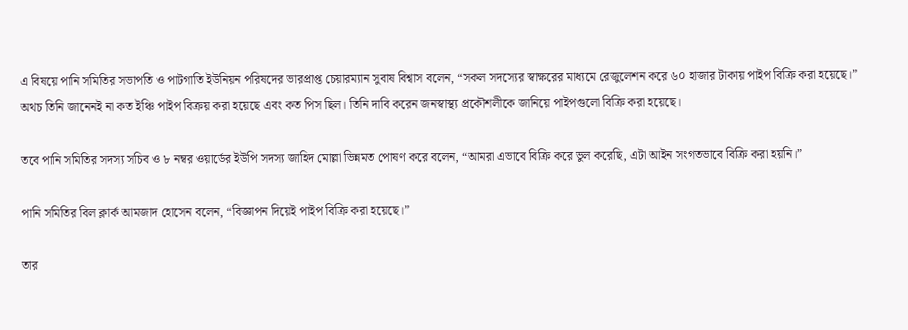এ বিষয়ে পানি সমিতির সভাপতি ও পাটগাতি ইউনিয়ন পরিষদের ভারপ্রাপ্ত চেয়ারম্যান সুবাষ বিশ্বাস বলেন, “সকল সদস্যের স্বাক্ষরের মাধ্যমে রেজুলেশন করে ৬০ হাজার টাকায় পাইপ বিক্রি করা হয়েছে।” অথচ তিনি জানেনই না কত ইঞ্চি পাইপ বিক্রয় করা হয়েছে এবং কত পিস ছিল। তিনি দাবি করেন জনস্বাস্থ্য প্রকৌশলীকে জানিয়ে পাইপগুলো বিক্রি করা হয়েছে।

তবে পানি সমিতির সদস্য সচিব ও ৮ নম্বর ওয়ার্ডের ইউপি সদস্য জাহিদ মোল্লা ভিন্নমত পোষণ করে বলেন, “আমরা এভাবে বিক্রি করে ভুল করেছি, এটা আইন সংগতভাবে বিক্রি করা হয়নি।”

পানি সমিতির বিল ক্লার্ক আমজাদ হোসেন বলেন, “বিজ্ঞাপন দিয়েই পাইপ বিক্রি করা হয়েছে।”

তার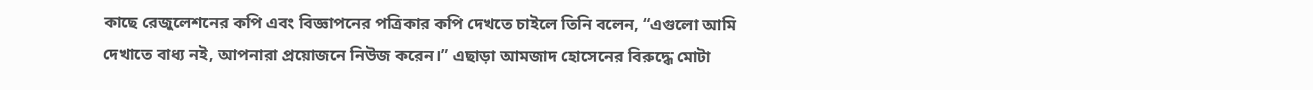কাছে রেজুলেশনের কপি এবং বিজ্ঞাপনের পত্রিকার কপি দেখতে চাইলে তিনি বলেন, “এগুলো আমি দেখাতে বাধ্য নই, আপনারা প্রয়োজনে নিউজ করেন।” এছাড়া আমজাদ হোসেনের বিরুদ্ধে মোটা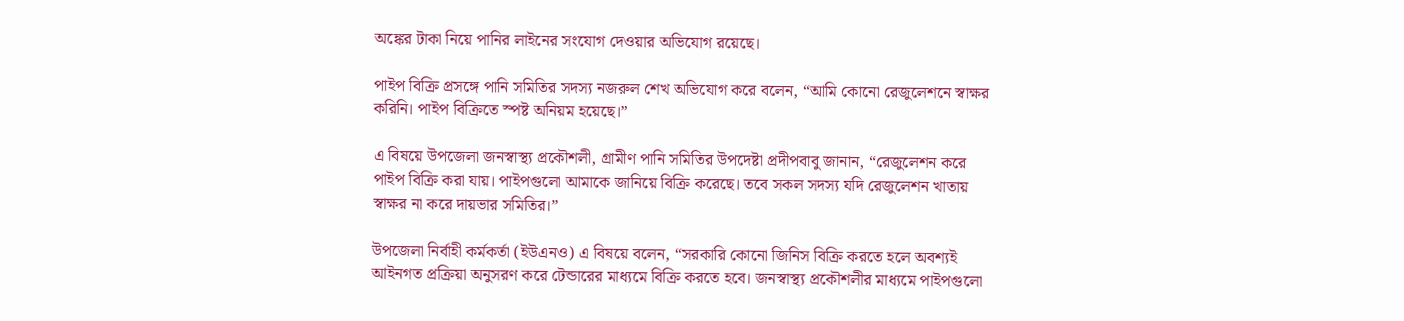অঙ্কের টাকা নিয়ে পানির লাইনের সংযোগ দেওয়ার অভিযোগ রয়েছে।

পাইপ বিক্রি প্রসঙ্গে পানি সমিতির সদস্য নজরুল শেখ অভিযোগ করে বলেন, “আমি কোনো রেজুলেশনে স্বাক্ষর করিনি। পাইপ বিক্রিতে স্পষ্ট অনিয়ম হয়েছে।”

এ বিষয়ে উপজেলা জনস্বাস্থ্য প্রকৌশলী, গ্রামীণ পানি সমিতির উপদেষ্টা প্রদীপবাবু জানান, “রেজুলেশন করে পাইপ বিক্রি করা যায়। পাইপগুলো আমাকে জানিয়ে বিক্রি করেছে। তবে সকল সদস্য যদি রেজুলেশন খাতায় স্বাক্ষর না করে দায়ভার সমিতির।”

উপজেলা নির্বাহী কর্মকর্তা (ইউএনও) এ বিষয়ে বলেন, “সরকারি কোনো জিনিস বিক্রি করতে হলে অবশ্যই আইনগত প্রক্রিয়া অনুসরণ করে টেন্ডারের মাধ্যমে বিক্রি করতে হবে। জনস্বাস্থ্য প্রকৌশলীর মাধ্যমে পাইপগুলো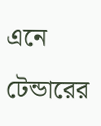এনে টেন্ডারের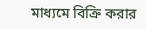মাধ্যমে বিক্রি করার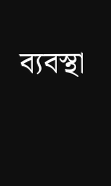ব্যবস্থা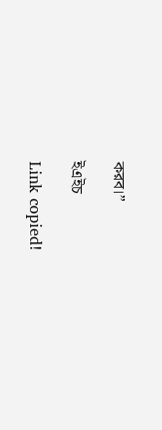করব।”

ইএইচ

Link copied!